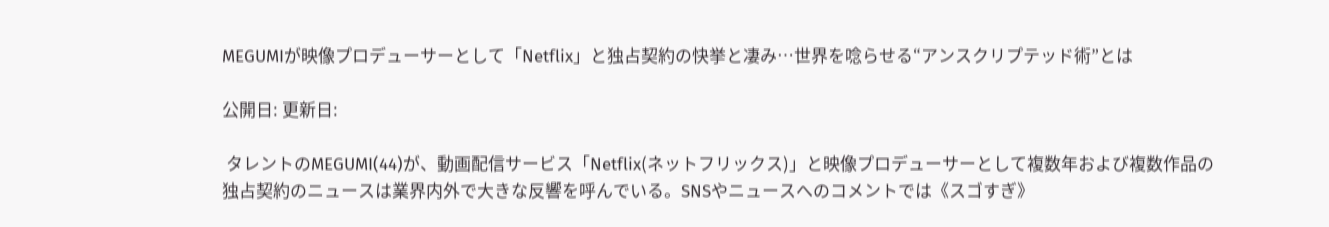MEGUMIが映像プロデューサーとして「Netflix」と独占契約の快挙と凄み…世界を唸らせる“アンスクリプテッド術”とは

公開日: 更新日:

 タレントのMEGUMI(44)が、動画配信サービス「Netflix(ネットフリックス)」と映像プロデューサーとして複数年および複数作品の独占契約のニュースは業界内外で大きな反響を呼んでいる。SNSやニュースへのコメントでは《スゴすぎ》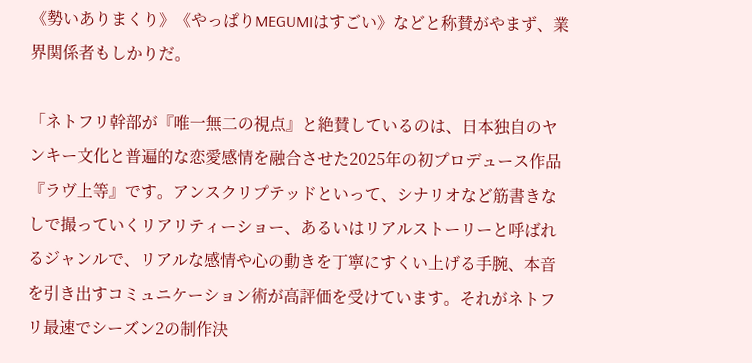《勢いありまくり》《やっぱりMEGUMIはすごい》などと称賛がやまず、業界関係者もしかりだ。

「ネトフリ幹部が『唯一無二の視点』と絶賛しているのは、日本独自のヤンキー文化と普遍的な恋愛感情を融合させた2025年の初プロデュース作品『ラヴ上等』です。アンスクリプテッドといって、シナリオなど筋書きなしで撮っていくリアリティーショー、あるいはリアルストーリーと呼ばれるジャンルで、リアルな感情や心の動きを丁寧にすくい上げる手腕、本音を引き出すコミュニケーション術が高評価を受けています。それがネトフリ最速でシーズン2の制作決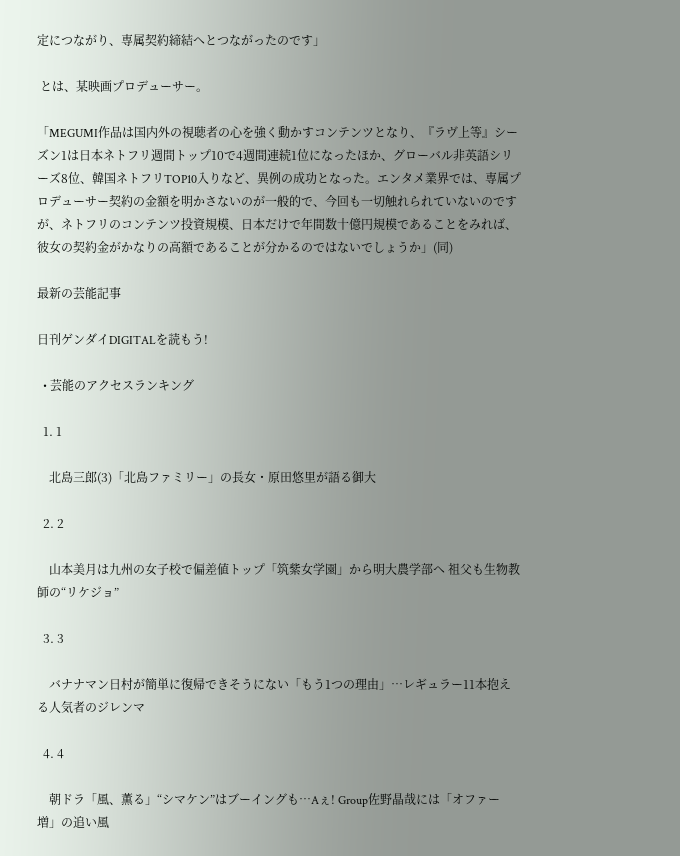定につながり、専属契約締結へとつながったのです」

 とは、某映画プロデューサー。

「MEGUMI作品は国内外の視聴者の心を強く動かすコンテンツとなり、『ラヴ上等』シーズン1は日本ネトフリ週間トップ10で4週間連続1位になったほか、グローバル非英語シリーズ8位、韓国ネトフリTOP10入りなど、異例の成功となった。エンタメ業界では、専属プロデューサー契約の金額を明かさないのが一般的で、今回も一切触れられていないのですが、ネトフリのコンテンツ投資規模、日本だけで年間数十億円規模であることをみれば、彼女の契約金がかなりの高額であることが分かるのではないでしょうか」(同)

最新の芸能記事

日刊ゲンダイDIGITALを読もう!

  • 芸能のアクセスランキング

  1. 1

    北島三郎(3)「北島ファミリー」の長女・原田悠里が語る御大

  2. 2

    山本美月は九州の女子校で偏差値トップ「筑紫女学園」から明大農学部へ 祖父も生物教師の“リケジョ”

  3. 3

    バナナマン日村が簡単に復帰できそうにない「もう1つの理由」…レギュラー11本抱える人気者のジレンマ

  4. 4

    朝ドラ「風、薫る」“シマケン”はブーイングも…Aぇ! Group佐野晶哉には「オファー増」の追い風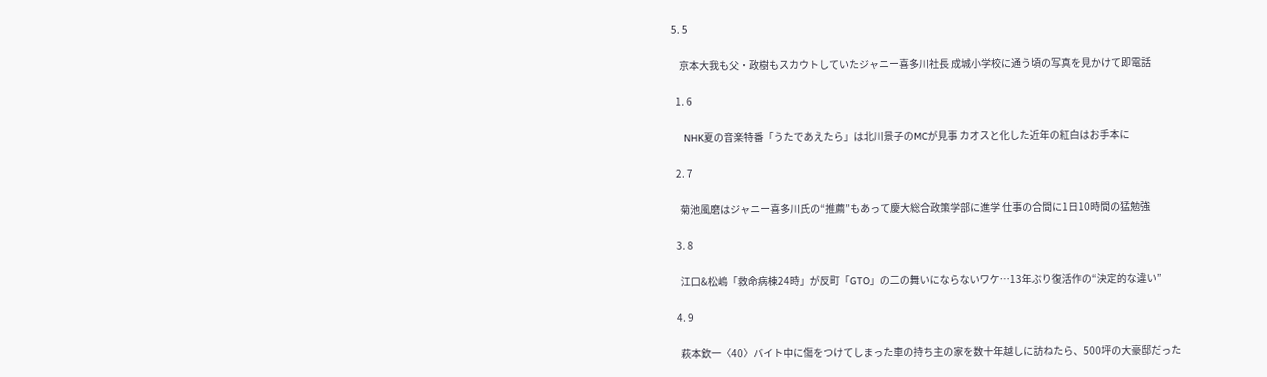5. 5

    京本大我も父・政樹もスカウトしていたジャニー喜多川社長 成城小学校に通う頃の写真を見かけて即電話

  1. 6

    NHK夏の音楽特番「うたであえたら」は北川景子のMCが見事 カオスと化した近年の紅白はお手本に

  2. 7

    菊池風磨はジャニー喜多川氏の“推薦”もあって慶大総合政策学部に進学 仕事の合間に1日10時間の猛勉強

  3. 8

    江口&松嶋「救命病棟24時」が反町「GTO」の二の舞いにならないワケ…13年ぶり復活作の“決定的な違い”

  4. 9

    萩本欽一〈40〉バイト中に傷をつけてしまった車の持ち主の家を数十年越しに訪ねたら、500坪の大豪邸だった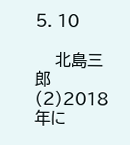5. 10

    北島三郎(2)2018年に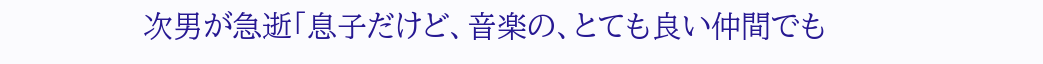次男が急逝「息子だけど、音楽の、とても良い仲間でも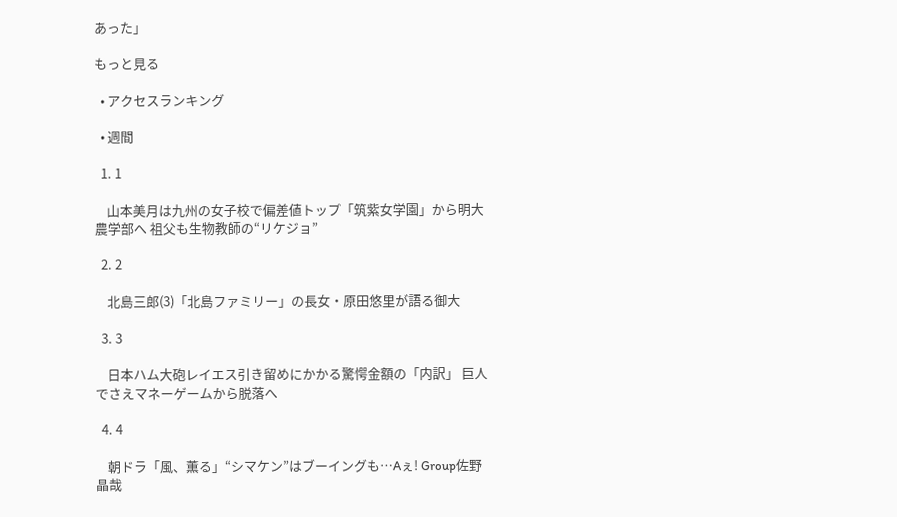あった」

もっと見る

  • アクセスランキング

  • 週間

  1. 1

    山本美月は九州の女子校で偏差値トップ「筑紫女学園」から明大農学部へ 祖父も生物教師の“リケジョ”

  2. 2

    北島三郎(3)「北島ファミリー」の長女・原田悠里が語る御大

  3. 3

    日本ハム大砲レイエス引き留めにかかる驚愕金額の「内訳」 巨人でさえマネーゲームから脱落へ

  4. 4

    朝ドラ「風、薫る」“シマケン”はブーイングも…Aぇ! Group佐野晶哉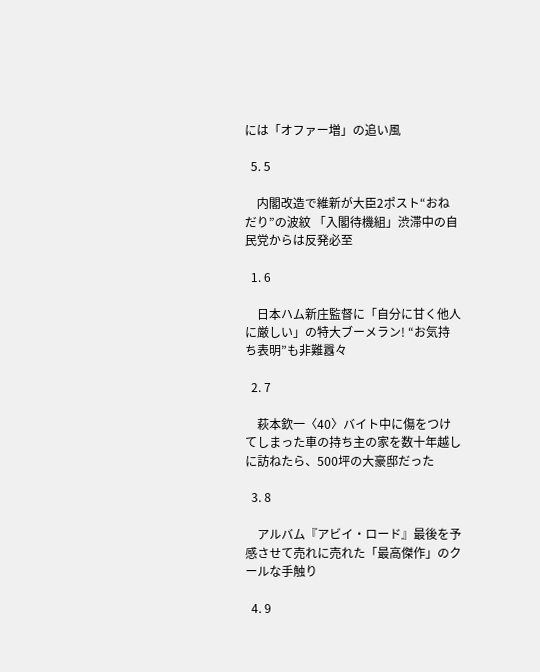には「オファー増」の追い風

  5. 5

    内閣改造で維新が大臣2ポスト“おねだり”の波紋 「入閣待機組」渋滞中の自民党からは反発必至

  1. 6

    日本ハム新庄監督に「自分に甘く他人に厳しい」の特大ブーメラン! “お気持ち表明”も非難囂々

  2. 7

    萩本欽一〈40〉バイト中に傷をつけてしまった車の持ち主の家を数十年越しに訪ねたら、500坪の大豪邸だった

  3. 8

    アルバム『アビイ・ロード』最後を予感させて売れに売れた「最高傑作」のクールな手触り

  4. 9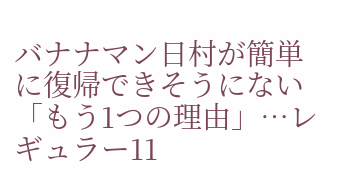バナナマン日村が簡単に復帰できそうにない「もう1つの理由」…レギュラー11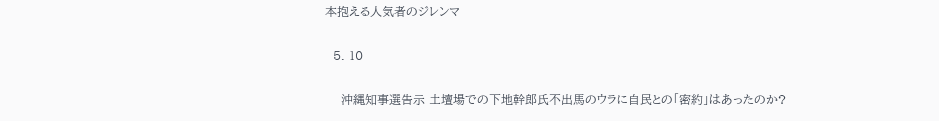本抱える人気者のジレンマ

  5. 10

    沖縄知事選告示 土壇場での下地幹郎氏不出馬のウラに自民との「密約」はあったのか?